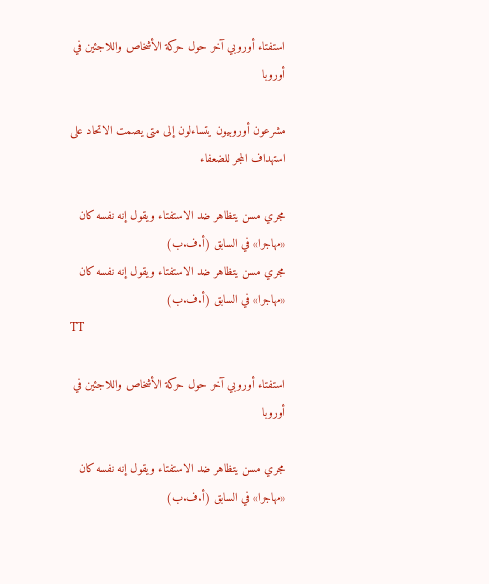استفتاء أوروبي آخر حول حركة الأشخاص واللاجئين في أوروبا

مشرعون أوروبيون يتساءلون إلى متى يصمت الاتحاد على استهداف المجر للضعفاء

مجري مسن يتظاهر ضد الاستفتاء ويقول إنه نفسه كان «مهاجرا» في السابق (أ.ف.ب)
مجري مسن يتظاهر ضد الاستفتاء ويقول إنه نفسه كان «مهاجرا» في السابق (أ.ف.ب)
TT

استفتاء أوروبي آخر حول حركة الأشخاص واللاجئين في أوروبا

مجري مسن يتظاهر ضد الاستفتاء ويقول إنه نفسه كان «مهاجرا» في السابق (أ.ف.ب)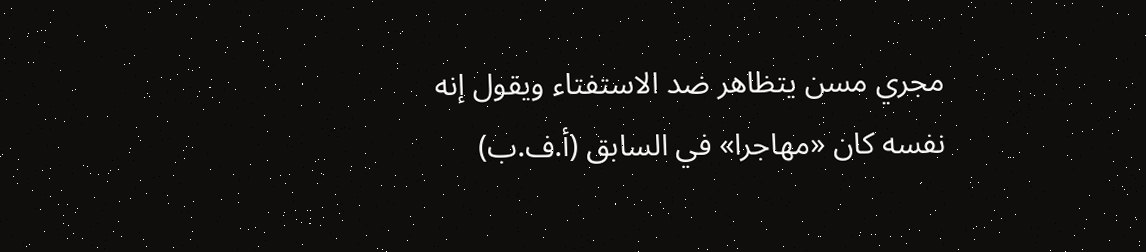مجري مسن يتظاهر ضد الاستفتاء ويقول إنه نفسه كان «مهاجرا» في السابق (أ.ف.ب)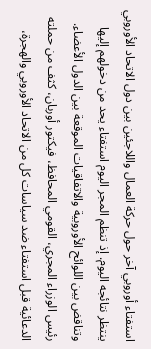استفتاء أوروبي آخر حول حركة العمال واللاجئين بين دول الاتحاد الأوروبي ينتظر نتائجه اليوم. إذ تنظم المجر اليوم استفتاء يحد من دخولهم إليها وتناقض بين اللوائح الأوروبية والاتفاقيات الموقعة بين الدول الأعضاء. رئيس الوزراء المجري، القومي المحافظ، فيكتور أوربان، كثف من حملته الدعائية قبل استفتاء ضد سياسات كل من الاتحاد الأوروبي والهجرة،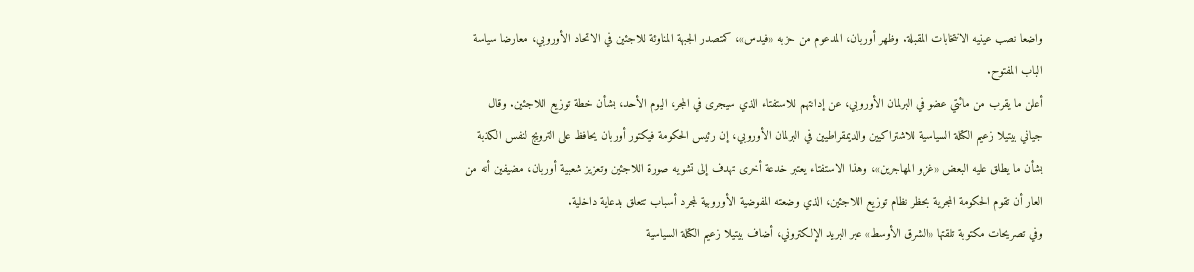واضعا نصب عينيه الانتخابات المقبلة. وظهر أوربان، المدعوم من حزبه «فيدس»، كمتصدر الجبهة المناوئة للاجئين في الاتحاد الأوروبي، معارضا سياسة الباب المفتوح.
أعلن ما يقرب من مائتي عضو في البرلمان الأوروبي، عن إدانتهم للاستفتاء الذي سيجرى في المجر، اليوم الأحد، بشأن خطة توزيع اللاجئين. وقال جياني بيتيلا زعيم الكتلة السياسية للاشتراكيين والديمقراطيين في البرلمان الأوروبي، إن رئيس الحكومة فيكتور أوربان يحافظ على الترويج لنفس الكذبة بشأن ما يطلق عليه البعض «غزو المهاجرين»، وهذا الاستفتاء يعتبر خدعة أخرى تهدف إلى تشويه صورة اللاجئين وتعزيز شعبية أوربان، مضيفين أنه من العار أن تقوم الحكومة المجرية بحظر نظام توزيع اللاجئين، الذي وضعته المفوضية الأوروبية لمجرد أسباب تتعلق بدعاية داخلية.
وفي تصريحات مكتوبة تلقتها «الشرق الأوسط» عبر البريد الإلكتروني، أضاف بيتيلا زعيم الكتلة السياسية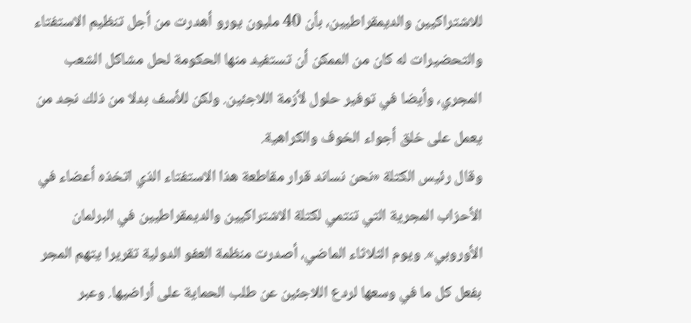للاشتراكيين والديمقراطيين، بأن 40 مليون يورو أهدرت من أجل تنظيم الاستفتاء والتحضيرات له كان من الممكن أن تستفيد منها الحكومة لحل مشاكل الشعب المجري، وأيضا في توفير حلول لأزمة اللاجئين. ولكن للأسف بدلا من ذلك نجد من يعمل على خلق أجواء الخوف والكراهية.
وقال رئيس الكتلة «نحن نساند قرار مقاطعة هذا الاستفتاء الذي اتخذه أعضاء في الأحزاب المجرية التي تنتمي لكتلة الاشتراكيين والديمقراطيين في البرلمان الأوروبي». ويوم الثلاثاء الماضي، أصدرت منظمة العفو الدولية تقريرا يتهم المجر بفعل كل ما في وسعها لردع اللاجئين عن طلب الحماية على أراضيها. وعبر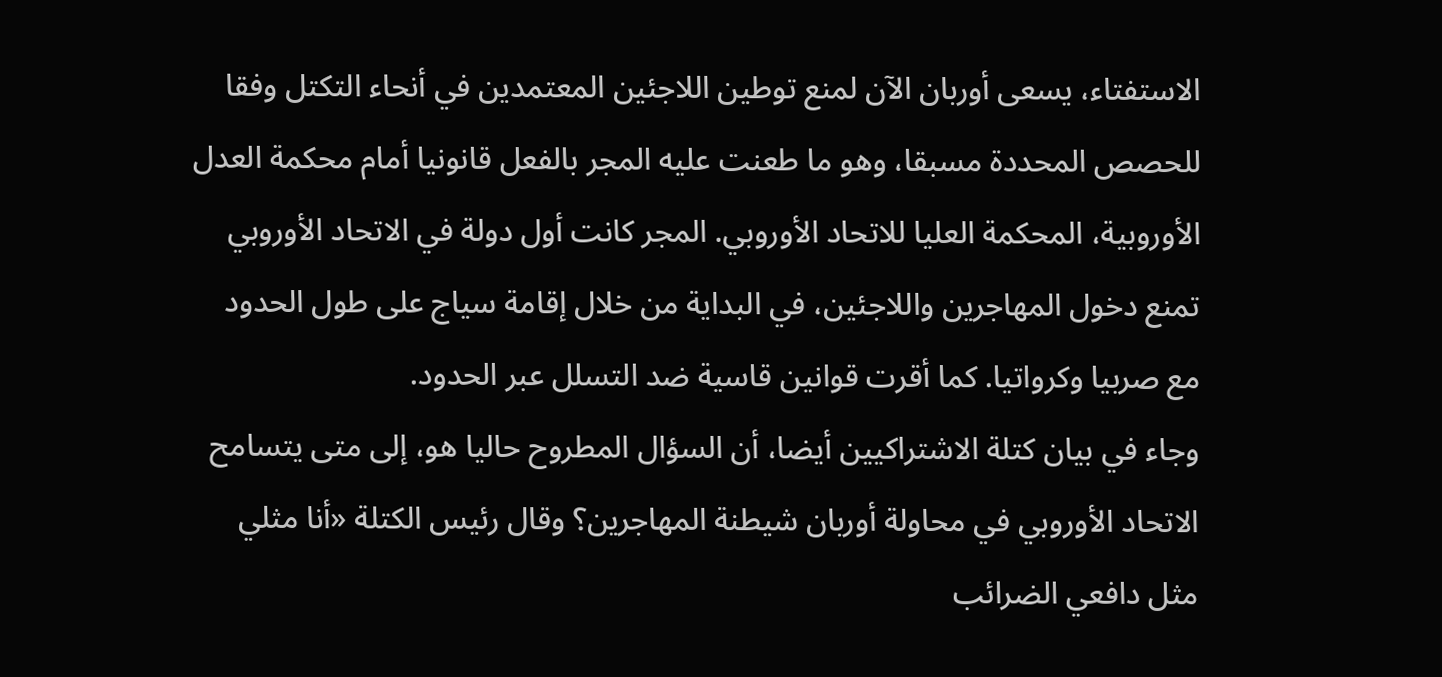الاستفتاء، يسعى أوربان الآن لمنع توطين اللاجئين المعتمدين في أنحاء التكتل وفقا للحصص المحددة مسبقا، وهو ما طعنت عليه المجر بالفعل قانونيا أمام محكمة العدل الأوروبية، المحكمة العليا للاتحاد الأوروبي. المجر كانت أول دولة في الاتحاد الأوروبي تمنع دخول المهاجرين واللاجئين، في البداية من خلال إقامة سياج على طول الحدود مع صربيا وكرواتيا. كما أقرت قوانين قاسية ضد التسلل عبر الحدود.
وجاء في بيان كتلة الاشتراكيين أيضا، أن السؤال المطروح حاليا هو، إلى متى يتسامح الاتحاد الأوروبي في محاولة أوربان شيطنة المهاجرين؟ وقال رئيس الكتلة «أنا مثلي مثل دافعي الضرائب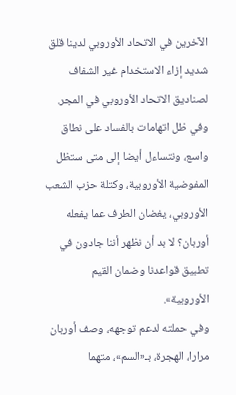الآخرين في الاتحاد الأوروبي لدينا قلق شديد إزاء الاستخدام غير الشفاف لصناديق الاتحاد الأوروبي في المجر. وفي ظل اتهامات بالفساد على نطاق واسع، ونتساءل أيضا إلى متى ستظل المفوضية الأوروبية، وكتلة حزب الشعب الأوروبي، يغضان الطرف عما يفعله أوربان؟ لا بد أن نظهر أننا جادون في تطبيق قواعدنا وضمان القيم الأوروبية».
وفي حملته لدعم توجهه، وصف أوربان مرارا، الهجرة، بـ«السم»، متهما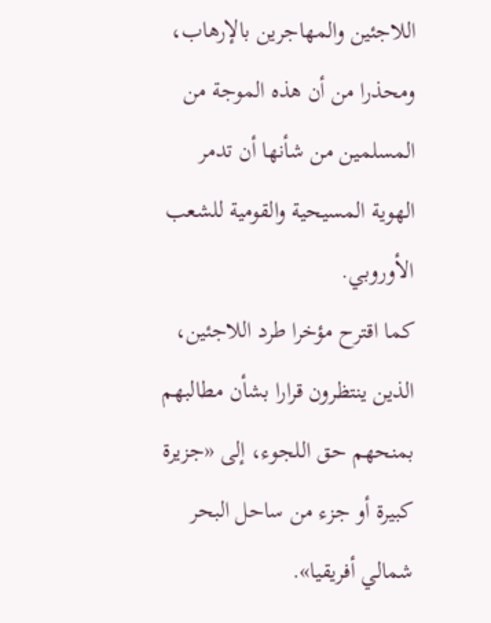اللاجئين والمهاجرين بالإرهاب، ومحذرا من أن هذه الموجة من المسلمين من شأنها أن تدمر الهوية المسيحية والقومية للشعب الأوروبي.
كما اقترح مؤخرا طرد اللاجئين، الذين ينتظرون قرارا بشأن مطالبهم
بمنحهم حق اللجوء، إلى «جزيرة كبيرة أو جزء من ساحل البحر شمالي أفريقيا».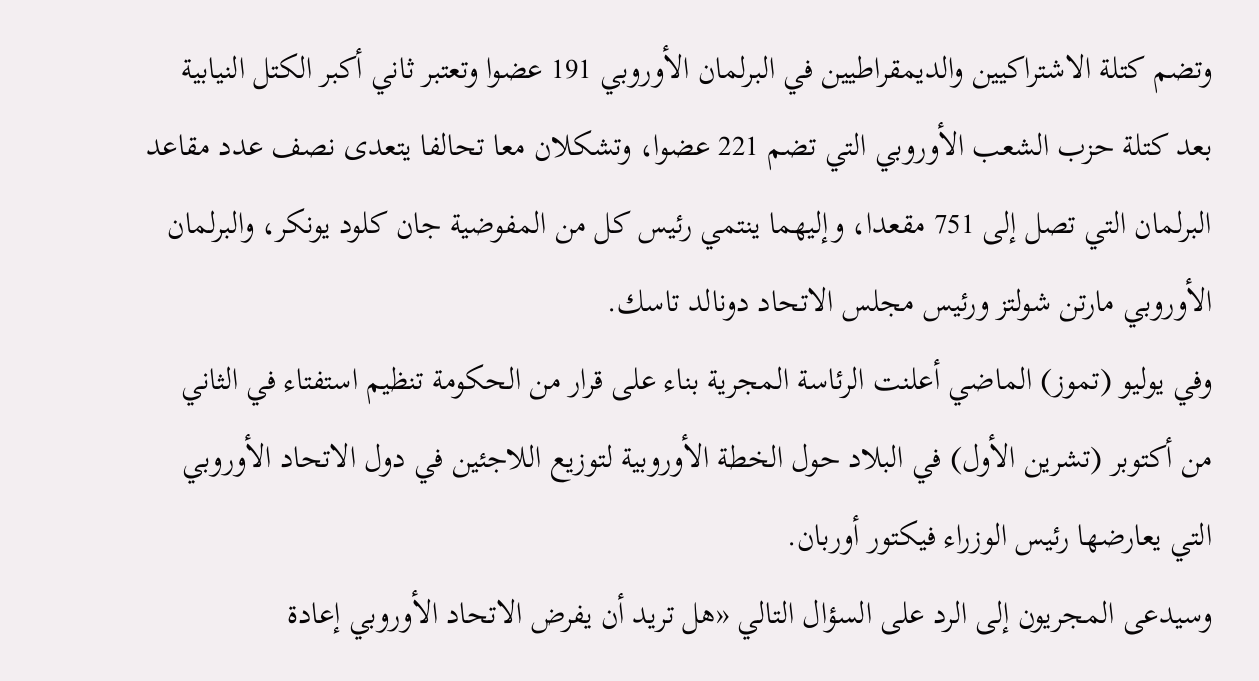وتضم كتلة الاشتراكيين والديمقراطيين في البرلمان الأوروبي 191 عضوا وتعتبر ثاني أكبر الكتل النيابية بعد كتلة حزب الشعب الأوروبي التي تضم 221 عضوا، وتشكلان معا تحالفا يتعدى نصف عدد مقاعد البرلمان التي تصل إلى 751 مقعدا، وإليهما ينتمي رئيس كل من المفوضية جان كلود يونكر، والبرلمان الأوروبي مارتن شولتز ورئيس مجلس الاتحاد دونالد تاسك.
وفي يوليو (تموز) الماضي أعلنت الرئاسة المجرية بناء على قرار من الحكومة تنظيم استفتاء في الثاني من أكتوبر (تشرين الأول) في البلاد حول الخطة الأوروبية لتوزيع اللاجئين في دول الاتحاد الأوروبي التي يعارضها رئيس الوزراء فيكتور أوربان.
وسيدعى المجريون إلى الرد على السؤال التالي «هل تريد أن يفرض الاتحاد الأوروبي إعادة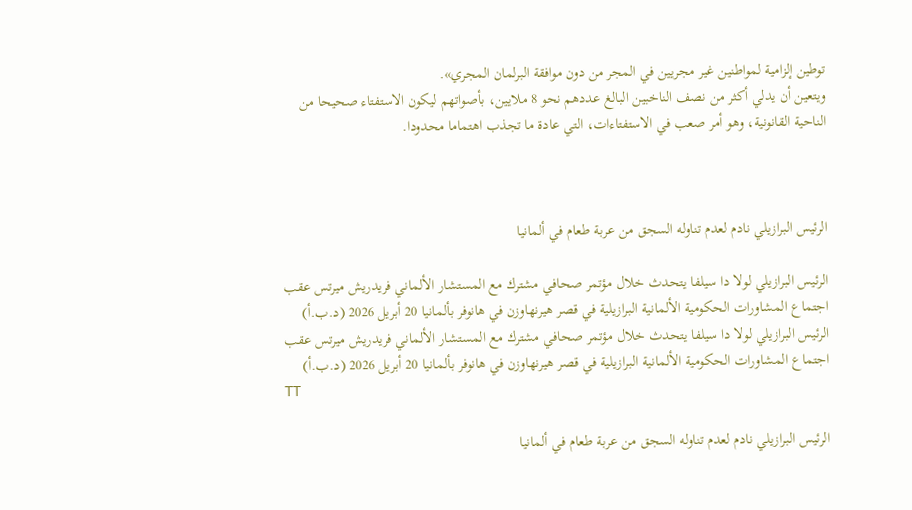توطين إلزامية لمواطنين غير مجريين في المجر من دون موافقة البرلمان المجري».
ويتعين أن يدلي أكثر من نصف الناخبين البالغ عددهم نحو 8 ملايين، بأصواتهم ليكون الاستفتاء صحيحا من الناحية القانونية، وهو أمر صعب في الاستفتاءات، التي عادة ما تجذب اهتماما محدودا.



الرئيس البرازيلي نادم لعدم تناوله السجق من عربة طعام في ألمانيا

الرئيس البرازيلي لولا دا سيلفا يتحدث خلال مؤتمر صحافي مشترك مع المستشار الألماني فريدريش ميرتس عقب اجتماع المشاورات الحكومية الألمانية البرازيلية في قصر هيرنهاوزن في هانوفر بألمانيا 20 أبريل 2026 (د.ب.أ)
الرئيس البرازيلي لولا دا سيلفا يتحدث خلال مؤتمر صحافي مشترك مع المستشار الألماني فريدريش ميرتس عقب اجتماع المشاورات الحكومية الألمانية البرازيلية في قصر هيرنهاوزن في هانوفر بألمانيا 20 أبريل 2026 (د.ب.أ)
TT

الرئيس البرازيلي نادم لعدم تناوله السجق من عربة طعام في ألمانيا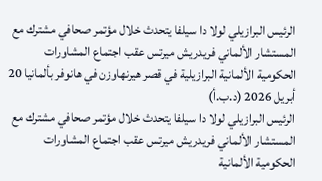الرئيس البرازيلي لولا دا سيلفا يتحدث خلال مؤتمر صحافي مشترك مع المستشار الألماني فريدريش ميرتس عقب اجتماع المشاورات الحكومية الألمانية البرازيلية في قصر هيرنهاوزن في هانوفر بألمانيا 20 أبريل 2026 (د.ب.أ)
الرئيس البرازيلي لولا دا سيلفا يتحدث خلال مؤتمر صحافي مشترك مع المستشار الألماني فريدريش ميرتس عقب اجتماع المشاورات الحكومية الألمانية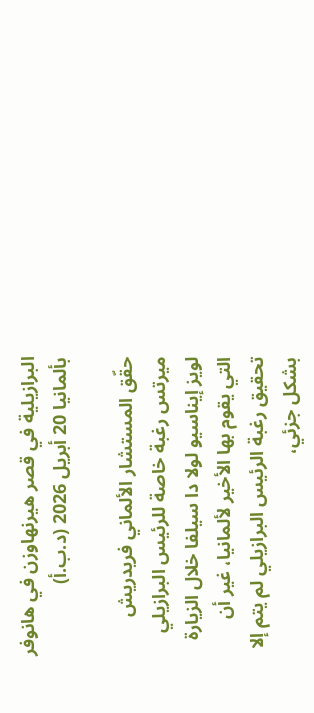البرازيلية في قصر هيرنهاوزن في هانوفر بألمانيا 20 أبريل 2026 (د.ب.أ)

حقّق المستشار الألماني فريدريش ميرتس رغبة خاصة للرئيس البرازيلي لويز إيناسيو لولا دا سيلفا خلال الزيارة التي يقوم بها الأخير لألمانيا، غير أن تحقيق رغبة الرئيس البرازيلي لم يتم إلا بشكل جزئي،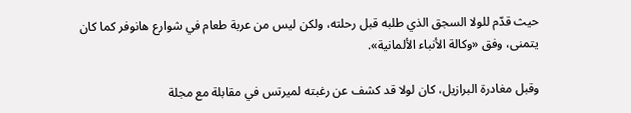حيث قدّم للولا السجق الذي طلبه قبل رحلته، ولكن ليس من عربة طعام في شوارع هانوفر كما كان يتمنى، وفق «وكالة الأنباء الألمانية».

وقبل مغادرة البرازيل، كان لولا قد كشف عن رغبته لميرتس في مقابلة مع مجلة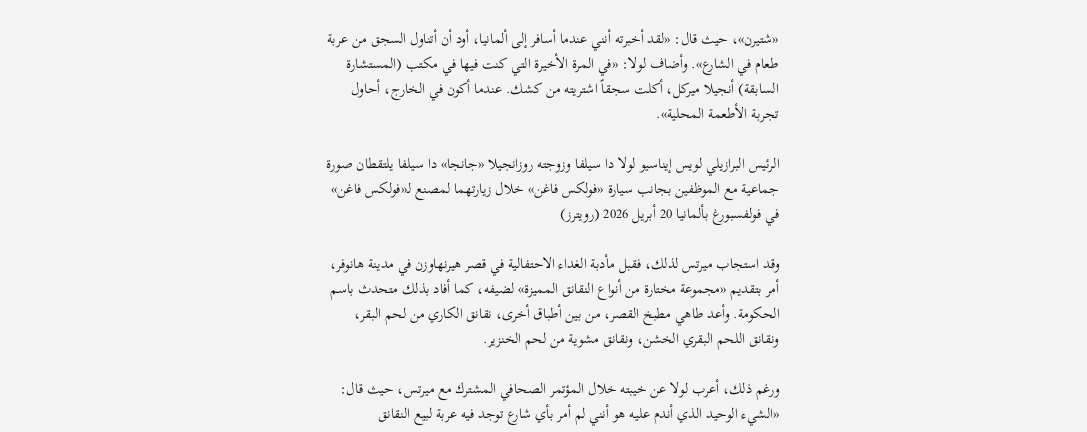«شتيرن»، حيث قال: «لقد أخبرته أنني عندما أسافر إلى ألمانيا، أود أن أتناول السجق من عربة طعام في الشارع». وأضاف لولا: «في المرة الأخيرة التي كنت فيها في مكتب (المستشارة السابقة) أنجيلا ميركل، أكلت سجقاً اشتريته من كشك. عندما أكون في الخارج، أحاول تجربة الأطعمة المحلية».

الرئيس البرازيلي لويس إيناسيو لولا دا سيلفا وزوجته روزانجيلا «جانجا» دا سيلفا يلتقطان صورة جماعية مع الموظفين بجانب سيارة «فولكس فاغن» خلال زيارتهما لمصنع لـ«فولكس فاغن» في فولفسبورغ بألمانيا 20 أبريل 2026 (رويترز)

وقد استجاب ميرتس لذلك، فقبل مأدبة الغداء الاحتفالية في قصر هيرنهاوزن في مدينة هانوفر، أمر بتقديم «مجموعة مختارة من أنواع النقانق المميزة» لضيفه، كما أفاد بذلك متحدث باسم الحكومة. وأعد طاهي مطبخ القصر، من بين أطباق أخرى، نقانق الكاري من لحم البقر، ونقانق اللحم البقري الخشن، ونقانق مشوية من لحم الخنزير.

ورغم ذلك، أعرب لولا عن خيبته خلال المؤتمر الصحافي المشترك مع ميرتس، حيث قال: «الشيء الوحيد الذي أندم عليه هو أنني لم أمر بأي شارع توجد فيه عربة لبيع النقانق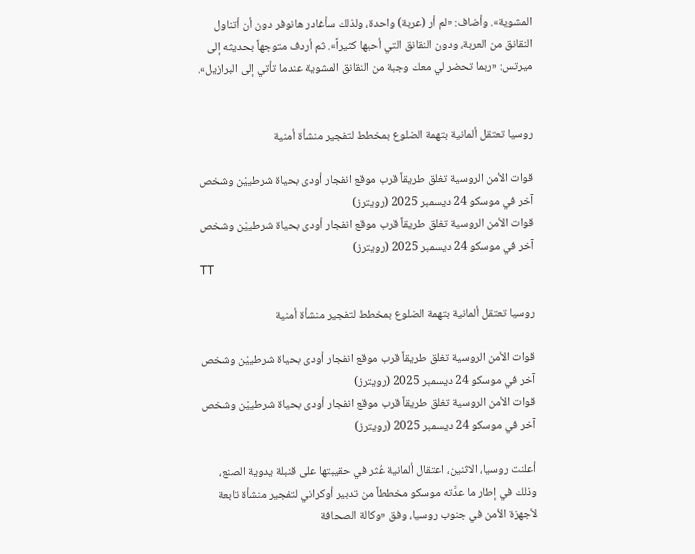المشوية». وأضاف: «لم أر (عربة) واحدة، ولذلك سأغادر هانوفر دون أن أتناول النقانق من العربة، ودون النقانق التي أحبها كثيراً». ثم أردف متوجهاً بحديثه إلى ميرتس: «ربما تحضر لي معك وجبة من النقانق المشوية عندما تأتي إلى البرازيل».


روسيا تعتقل ألمانية بتهمة الضلوع بمخطط لتفجير منشأة أمنية

قوات الأمن الروسية تغلق طريقاً قرب موقع انفجار أودى بحياة شرطييْن وشخص آخر في موسكو 24 ديسمبر 2025 (رويترز)
قوات الأمن الروسية تغلق طريقاً قرب موقع انفجار أودى بحياة شرطييْن وشخص آخر في موسكو 24 ديسمبر 2025 (رويترز)
TT

روسيا تعتقل ألمانية بتهمة الضلوع بمخطط لتفجير منشأة أمنية

قوات الأمن الروسية تغلق طريقاً قرب موقع انفجار أودى بحياة شرطييْن وشخص آخر في موسكو 24 ديسمبر 2025 (رويترز)
قوات الأمن الروسية تغلق طريقاً قرب موقع انفجار أودى بحياة شرطييْن وشخص آخر في موسكو 24 ديسمبر 2025 (رويترز)

أعلنت روسيا، الاثنين، اعتقال ألمانية عُثر في حقيبتها على قنبلة يدوية الصنع، وذلك في إطار ما عدَّته موسكو مخططاً من تدبير أوكراني لتفجير منشأة تابعة لأجهزة الأمن في جنوب روسيا، وفق «وكالة الصحافة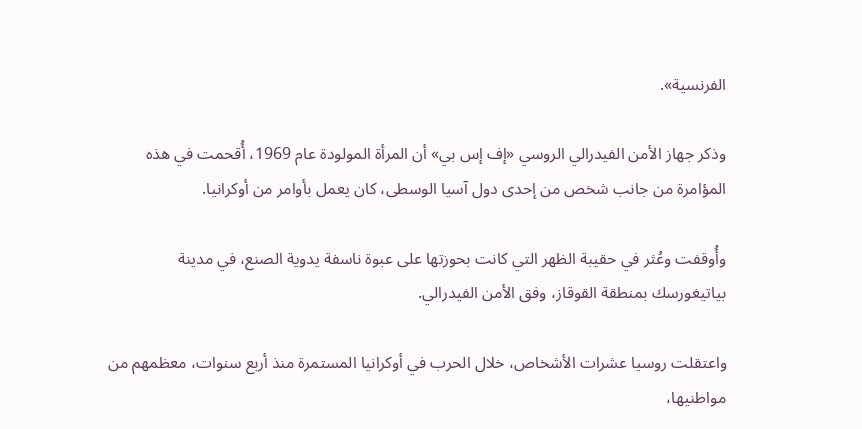الفرنسية».

وذكر جهاز الأمن الفيدرالي الروسي «إف إس بي» أن المرأة المولودة عام 1969، أُقحمت في هذه المؤامرة من جانب شخص من إحدى دول آسيا الوسطى، كان يعمل بأوامر من أوكرانيا.

وأُوقفت وعُثر في حقيبة الظهر التي كانت بحوزتها على عبوة ناسفة يدوية الصنع، في مدينة بياتيغورسك بمنطقة القوقاز، وفق الأمن الفيدرالي.

واعتقلت روسيا عشرات الأشخاص، خلال الحرب في أوكرانيا المستمرة منذ أربع سنوات، معظمهم من مواطنيها،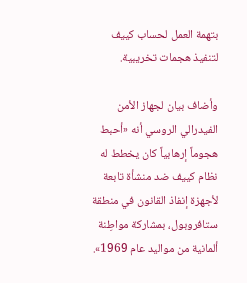بتهمة العمل لحساب كييف لتنفيذ هجمات تخريبية.

وأضاف بيان لجهاز الأمن الفيدرالي الروسي أنه «أحبط هجوماً إرهابياً كان يخطط له نظام كييف ضد منشأة تابعة لأجهزة إنفاذ القانون في منطقة ستافروبول، بمشاركة مواطِنة ألمانية من مواليد عام 1969».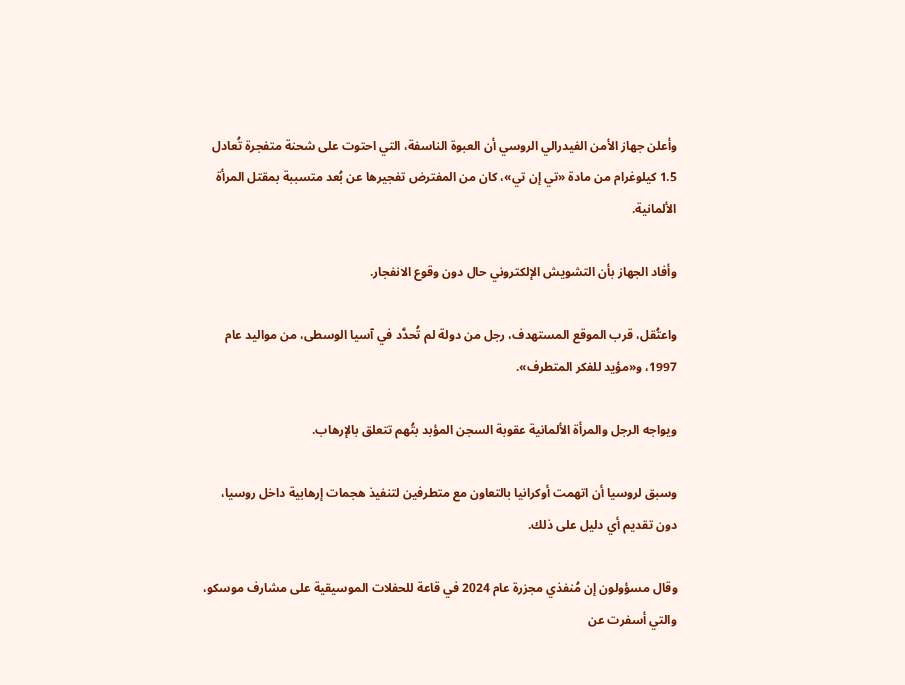وأعلن جهاز الأمن الفيدرالي الروسي أن العبوة الناسفة، التي احتوت على شحنة متفجرة تُعادل 1.5 كيلوغرام من مادة «تي إن تي»، كان من المفترض تفجيرها عن بُعد متسببة بمقتل المرأة الألمانية.

وأفاد الجهاز بأن التشويش الإلكتروني حال دون وقوع الانفجار.

واعتُقل، قرب الموقع المستهدف، رجل من دولة لم تُحدَّد في آسيا الوسطى، من مواليد عام 1997، و«مؤيد للفكر المتطرف».

ويواجه الرجل والمرأة الألمانية عقوبة السجن المؤبد بتُهم تتعلق بالإرهاب.

وسبق لروسيا أن اتهمت أوكرانيا بالتعاون مع متطرفين لتنفيذ هجمات إرهابية داخل روسيا، دون تقديم أي دليل على ذلك.

وقال مسؤولون إن مُنفذي مجزرة عام 2024 في قاعة للحفلات الموسيقية على مشارف موسكو، والتي أسفرت عن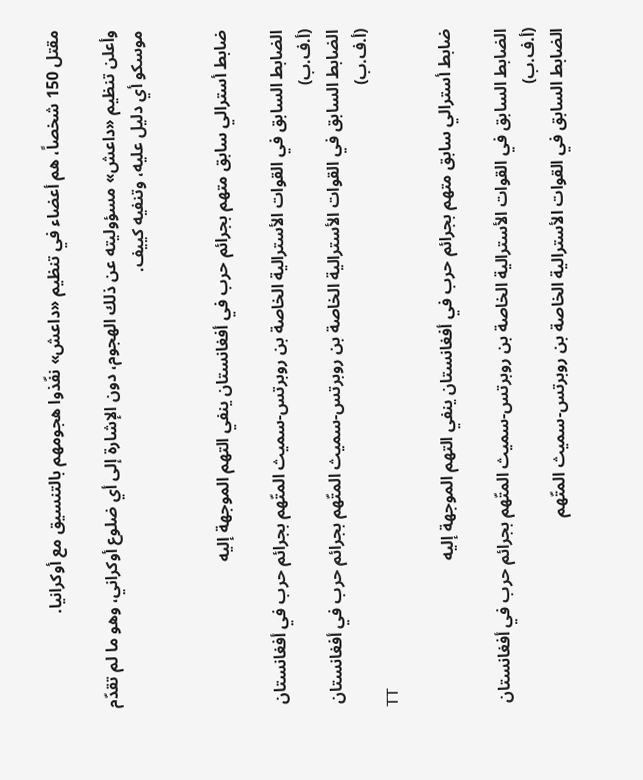مقتل 150 شخصاً، هم أعضاء في تنظيم «داعش» نفّذوا هجومهم بالتنسيق مع أوكرانيا.

وأعلن تنظيم «داعش» مسؤوليته عن ذلك الهجوم، دون الإشارة إلى أي ضلوع أوكراني، وهو ما لم تقدّم موسكو أي دليل عليه، وتنفيه كييف.


ضابط أسترالي سابق متهم بجرائم حرب في أفغانستان ينفي التهم الموجهة إليه

الضابط السابق في القوات الأسترالية الخاصة بن روبرتس-سميث المتّهم بجرائم حرب في أفغانستان (أ.ف.ب)
الضابط السابق في القوات الأسترالية الخاصة بن روبرتس-سميث المتّهم بجرائم حرب في أفغانستان (أ.ف.ب)
TT

ضابط أسترالي سابق متهم بجرائم حرب في أفغانستان ينفي التهم الموجهة إليه

الضابط السابق في القوات الأسترالية الخاصة بن روبرتس-سميث المتّهم بجرائم حرب في أفغانستان (أ.ف.ب)
الضابط السابق في القوات الأسترالية الخاصة بن روبرتس-سميث المتّهم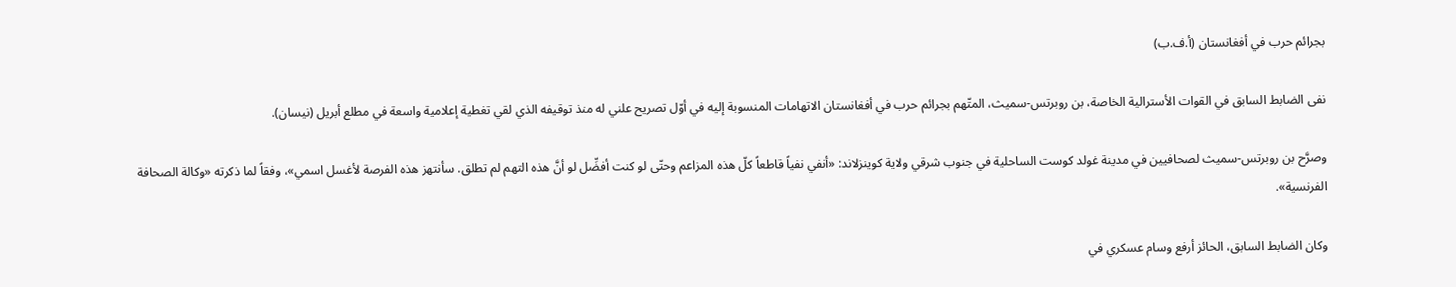بجرائم حرب في أفغانستان (أ.ف.ب)

نفى الضابط السابق في القوات الأسترالية الخاصة، بن روبرتس-سميث، المتّهم بجرائم حرب في أفغانستان الاتهامات المنسوبة إليه في أوّل تصريح علني له منذ توقيفه الذي لقي تغطية إعلامية واسعة في مطلع أبريل (نيسان).

وصرَّح بن روبرتس-سميث لصحافيين في مدينة غولد كوست الساحلية في جنوب شرقي ولاية كوينزلاند: «أنفي نفياً قاطعاً كلّ هذه المزاعم وحتّى لو كنت أفضِّل لو أنَّ هذه التهم لم تطلق. سأنتهز هذه الفرصة لأغسل اسمي»، وفقاً لما ذكرته «وكالة الصحافة الفرنسية».

وكان الضابط السابق، الحائز أرفع وسام عسكري في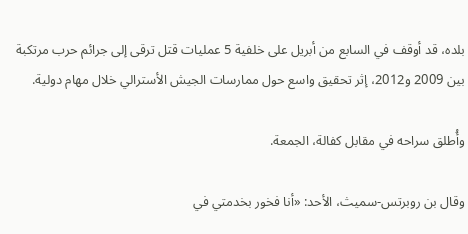بلده، قد أوقف في السابع من أبريل على خلفية 5 عمليات قتل ترقى إلى جرائم حرب مرتكبة بين 2009 و2012، إثر تحقيق واسع حول ممارسات الجيش الأسترالي خلال مهام دولية.

وأُطلق سراحه في مقابل كفالة، الجمعة.

وقال بن روبرتس-سميث، الأحد: «أنا فخور بخدمتي في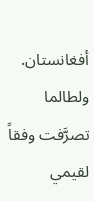أفغانستان. ولطالما تصرَّفت وفقاً لقيمي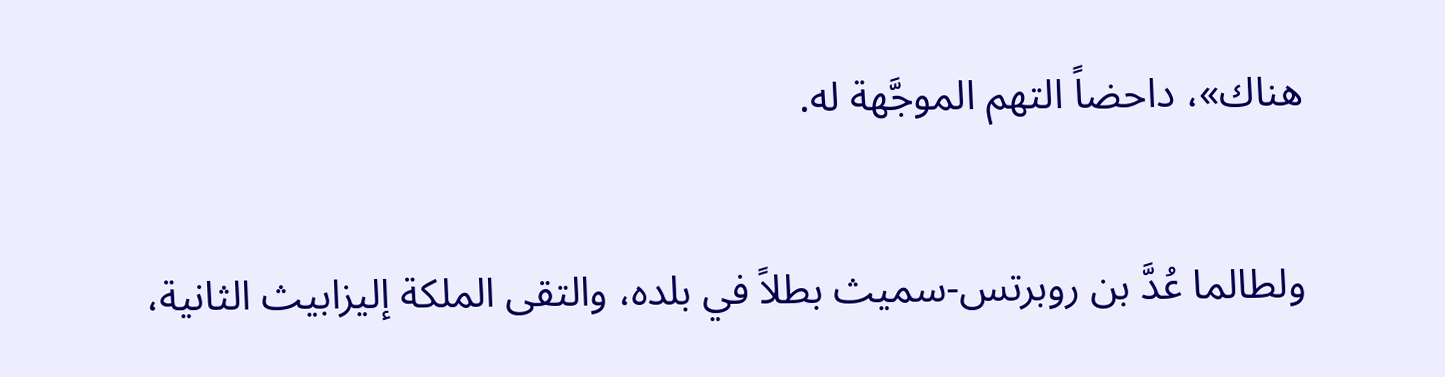هناك»، داحضاً التهم الموجَّهة له.

ولطالما عُدَّ بن روبرتس-سميث بطلاً في بلده، والتقى الملكة إليزابيث الثانية،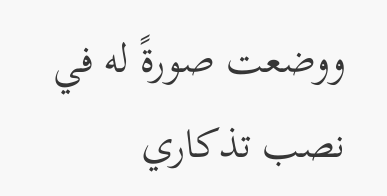ووضعت صورةً له في نصب تذكاري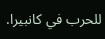للحرب في كانبيرا.